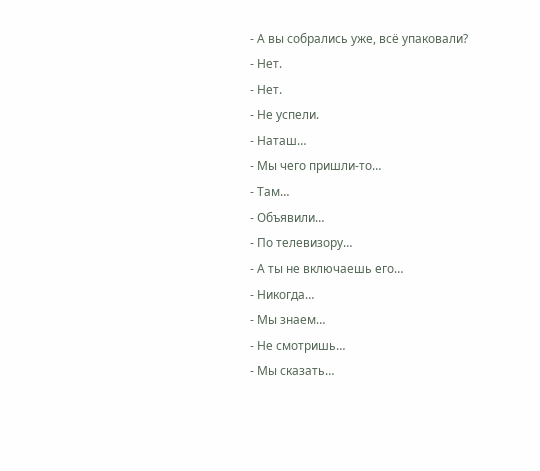- А вы собрались уже, всё упаковали?
- Нет.
- Нет.
- Не успели.
- Наташ…
- Мы чего пришли-то…
- Там…
- Объявили…
- По телевизору…
- А ты не включаешь его…
- Никогда…
- Мы знаем…
- Не смотришь…
- Мы сказать…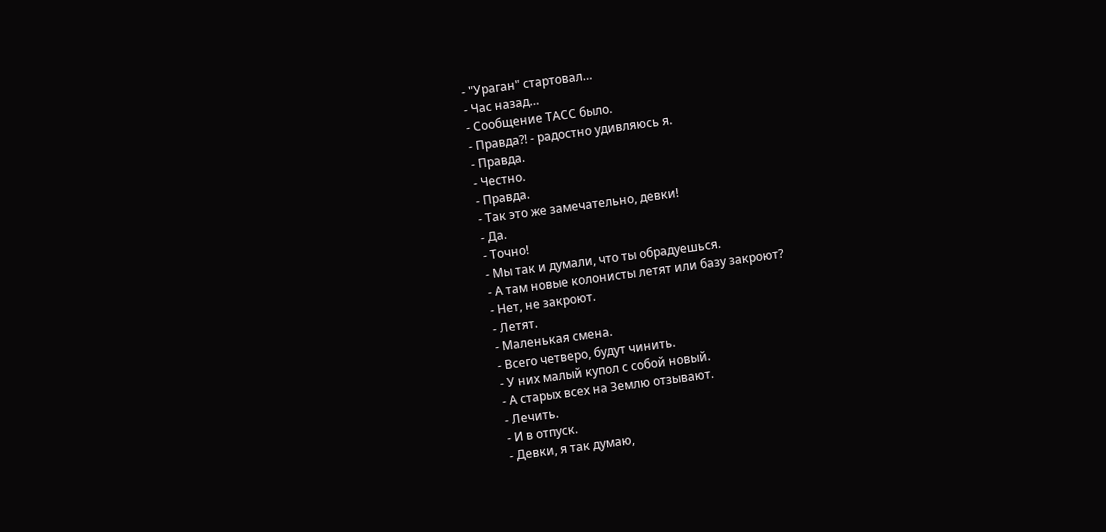- "Ураган" стартовал…
- Час назад…
- Сообщение ТАСС было.
- Правда?! - радостно удивляюсь я.
- Правда.
- Честно.
- Правда.
- Так это же замечательно, девки!
- Да.
- Точно!
- Мы так и думали, что ты обрадуешься.
- А там новые колонисты летят или базу закроют?
- Нет, не закроют.
- Летят.
- Маленькая смена.
- Всего четверо, будут чинить.
- У них малый купол с собой новый.
- А старых всех на Землю отзывают.
- Лечить.
- И в отпуск.
- Девки, я так думаю,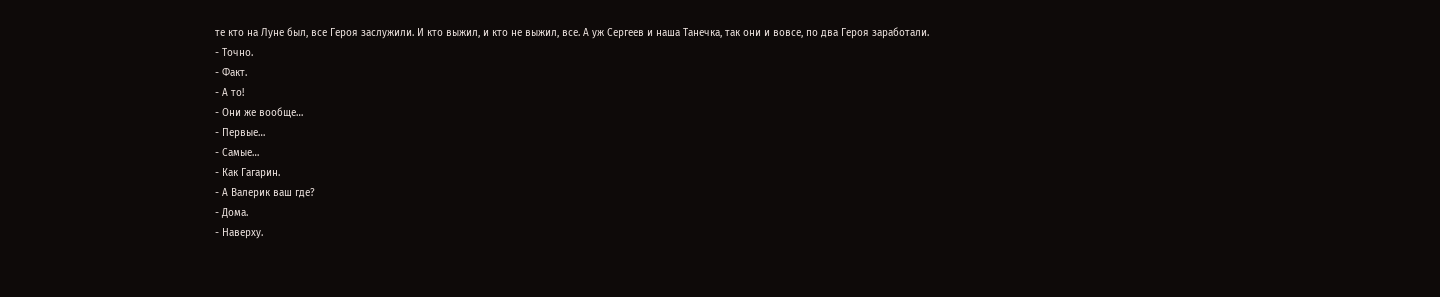те кто на Луне был, все Героя заслужили. И кто выжил, и кто не выжил, все. А уж Сергеев и наша Танечка, так они и вовсе, по два Героя заработали.
- Точно.
- Факт.
- А то!
- Они же вообще…
- Первые…
- Самые…
- Как Гагарин.
- А Валерик ваш где?
- Дома.
- Наверху.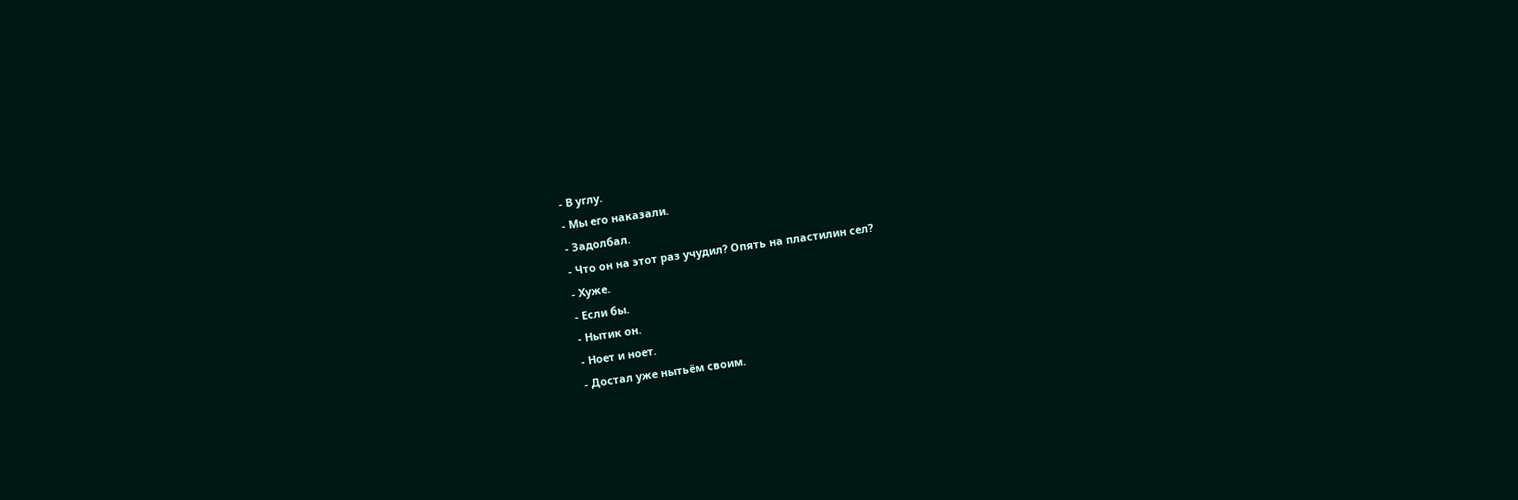- В углу.
- Мы его наказали.
- Задолбал.
- Что он на этот раз учудил? Опять на пластилин сел?
- Хуже.
- Если бы.
- Нытик он.
- Ноет и ноет.
- Достал уже нытьём своим.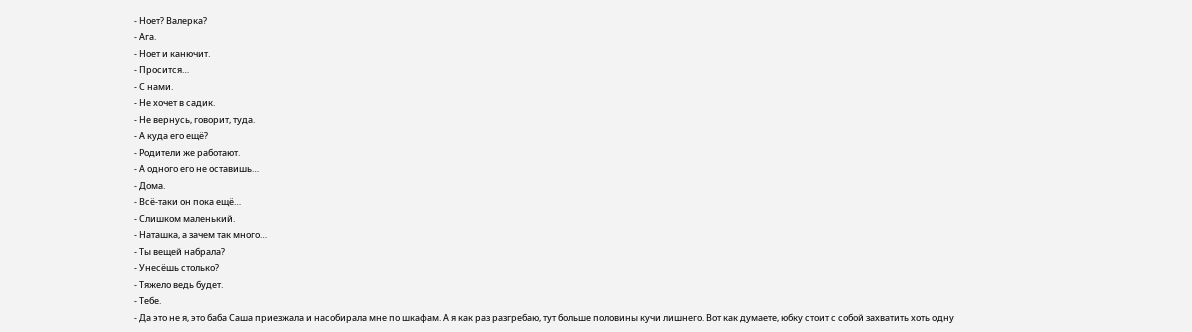- Ноет? Валерка?
- Ага.
- Ноет и канючит.
- Просится…
- С нами.
- Не хочет в садик.
- Не вернусь, говорит, туда.
- А куда его ещё?
- Родители же работают.
- А одного его не оставишь…
- Дома.
- Всё-таки он пока ещё…
- Слишком маленький.
- Наташка, а зачем так много…
- Ты вещей набрала?
- Унесёшь столько?
- Тяжело ведь будет.
- Тебе.
- Да это не я, это баба Саша приезжала и насобирала мне по шкафам. А я как раз разгребаю, тут больше половины кучи лишнего. Вот как думаете, юбку стоит с собой захватить хоть одну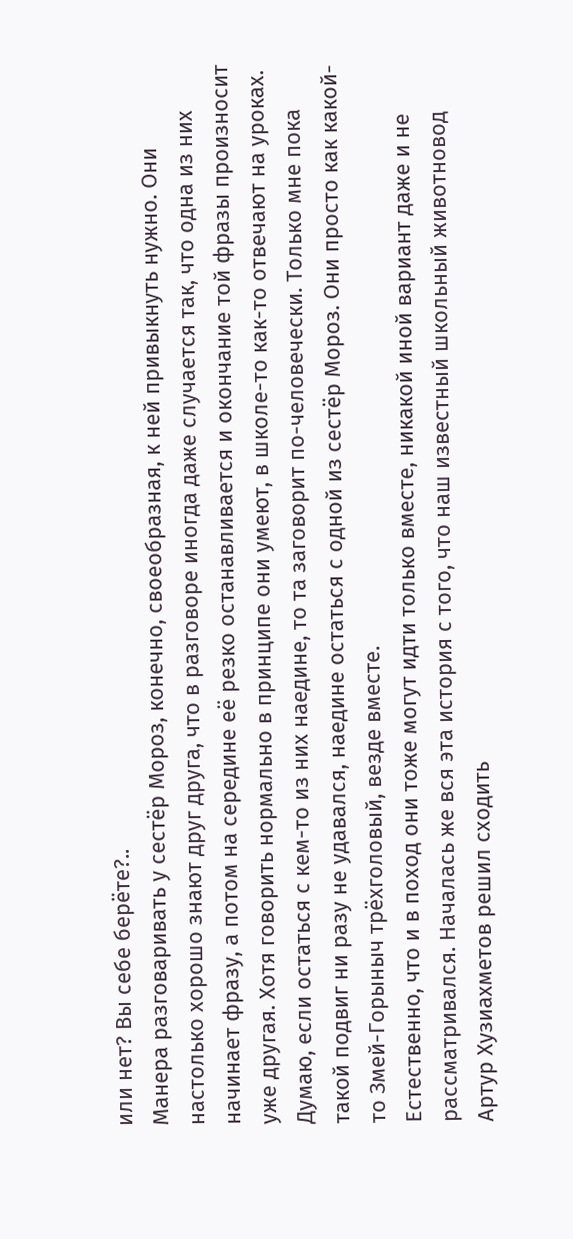или нет? Вы себе берёте?..
Манера разговаривать у сестёр Мороз, конечно, своеобразная, к ней привыкнуть нужно. Они настолько хорошо знают друг друга, что в разговоре иногда даже случается так, что одна из них начинает фразу, а потом на середине её резко останавливается и окончание той фразы произносит уже другая. Хотя говорить нормально в принципе они умеют, в школе-то как-то отвечают на уроках. Думаю, если остаться с кем-то из них наедине, то та заговорит по-человечески. Только мне пока такой подвиг ни разу не удавался, наедине остаться с одной из сестёр Мороз. Они просто как какой-то Змей-Горыныч трёхголовый, везде вместе.
Естественно, что и в поход они тоже могут идти только вместе, никакой иной вариант даже и не рассматривался. Началась же вся эта история с того, что наш известный школьный животновод Артур Хузиахметов решил сходить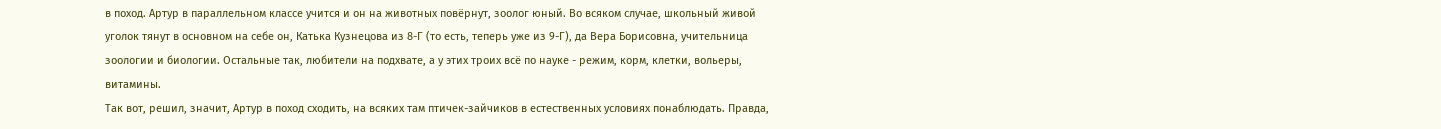в поход. Артур в параллельном классе учится и он на животных повёрнут, зоолог юный. Во всяком случае, школьный живой уголок тянут в основном на себе он, Катька Кузнецова из 8-Г (то есть, теперь уже из 9-Г), да Вера Борисовна, учительница зоологии и биологии. Остальные так, любители на подхвате, а у этих троих всё по науке - режим, корм, клетки, вольеры, витамины.
Так вот, решил, значит, Артур в поход сходить, на всяких там птичек-зайчиков в естественных условиях понаблюдать. Правда,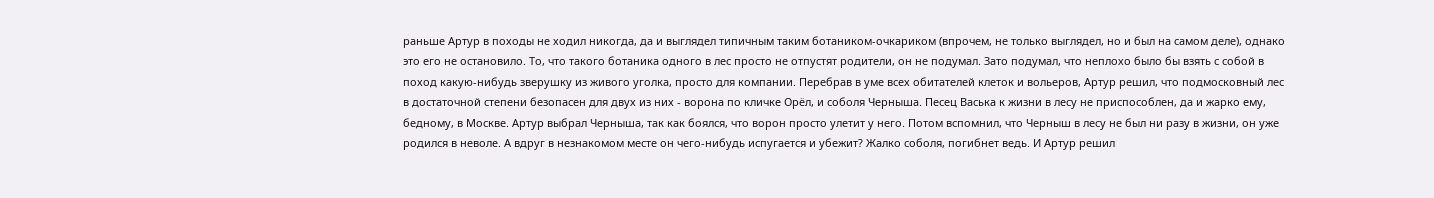раньше Артур в походы не ходил никогда, да и выглядел типичным таким ботаником-очкариком (впрочем, не только выглядел, но и был на самом деле), однако это его не остановило. То, что такого ботаника одного в лес просто не отпустят родители, он не подумал. Зато подумал, что неплохо было бы взять с собой в поход какую-нибудь зверушку из живого уголка, просто для компании. Перебрав в уме всех обитателей клеток и вольеров, Артур решил, что подмосковный лес в достаточной степени безопасен для двух из них - ворона по кличке Орёл, и соболя Черныша. Песец Васька к жизни в лесу не приспособлен, да и жарко ему, бедному, в Москве. Артур выбрал Черныша, так как боялся, что ворон просто улетит у него. Потом вспомнил, что Черныш в лесу не был ни разу в жизни, он уже родился в неволе. А вдруг в незнакомом месте он чего-нибудь испугается и убежит? Жалко соболя, погибнет ведь. И Артур решил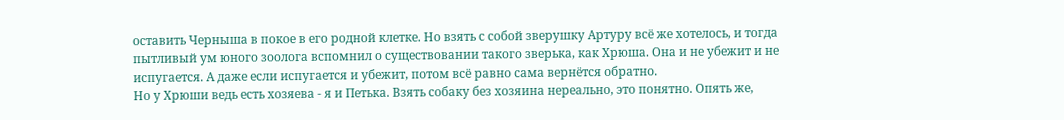оставить Черныша в покое в его родной клетке. Но взять с собой зверушку Артуру всё же хотелось, и тогда пытливый ум юного зоолога вспомнил о существовании такого зверька, как Хрюша. Она и не убежит и не испугается. А даже если испугается и убежит, потом всё равно сама вернётся обратно.
Но у Хрюши ведь есть хозяева - я и Петька. Взять собаку без хозяина нереально, это понятно. Опять же,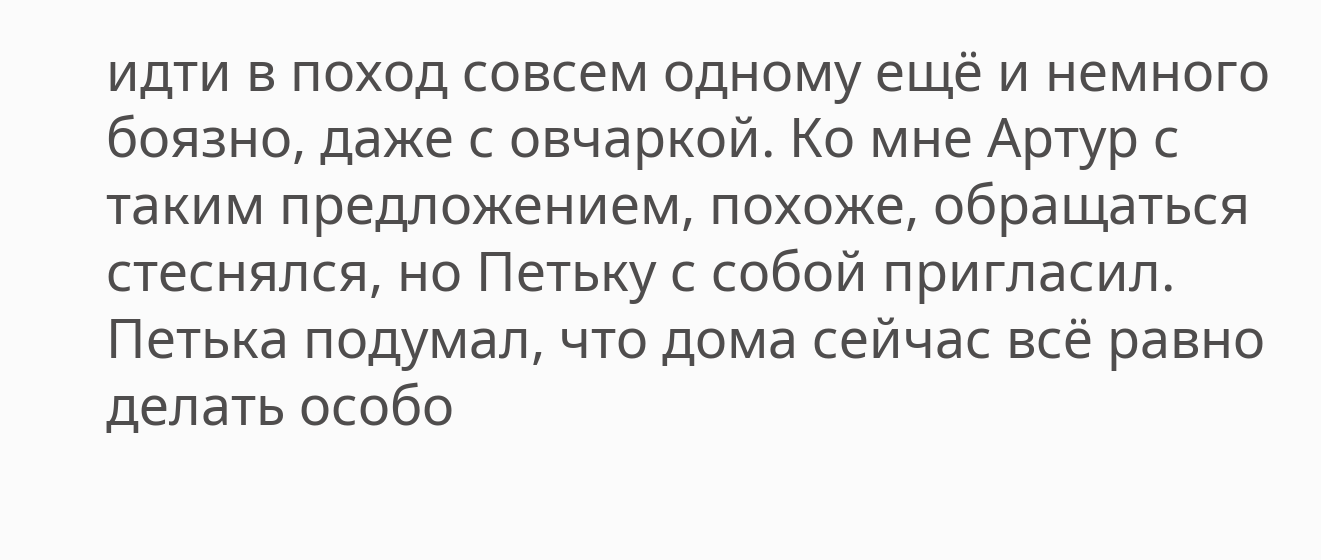идти в поход совсем одному ещё и немного боязно, даже с овчаркой. Ко мне Артур с таким предложением, похоже, обращаться стеснялся, но Петьку с собой пригласил. Петька подумал, что дома сейчас всё равно делать особо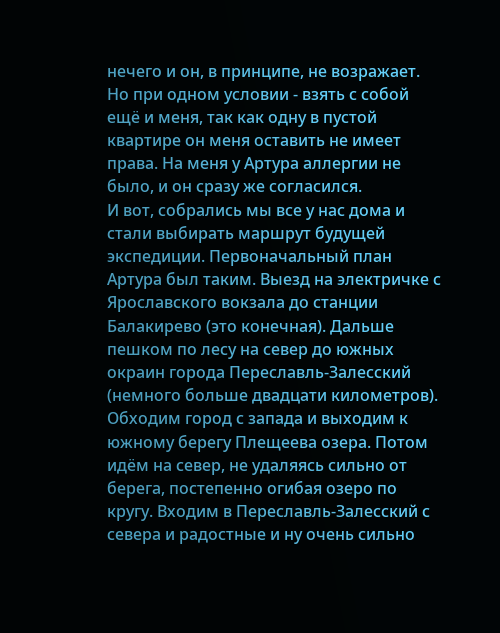нечего и он, в принципе, не возражает. Но при одном условии - взять с собой ещё и меня, так как одну в пустой квартире он меня оставить не имеет права. На меня у Артура аллергии не было, и он сразу же согласился.
И вот, собрались мы все у нас дома и стали выбирать маршрут будущей экспедиции. Первоначальный план Артура был таким. Выезд на электричке с Ярославского вокзала до станции Балакирево (это конечная). Дальше пешком по лесу на север до южных окраин города Переславль-Залесский (немного больше двадцати километров). Обходим город с запада и выходим к южному берегу Плещеева озера. Потом идём на север, не удаляясь сильно от берега, постепенно огибая озеро по кругу. Входим в Переславль-Залесский с севера и радостные и ну очень сильно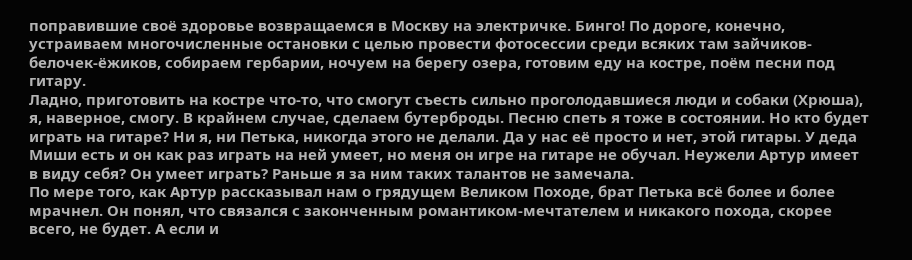поправившие своё здоровье возвращаемся в Москву на электричке. Бинго! По дороге, конечно, устраиваем многочисленные остановки с целью провести фотосессии среди всяких там зайчиков-белочек-ёжиков, собираем гербарии, ночуем на берегу озера, готовим еду на костре, поём песни под гитару.
Ладно, приготовить на костре что-то, что смогут съесть сильно проголодавшиеся люди и собаки (Хрюша), я, наверное, смогу. В крайнем случае, сделаем бутерброды. Песню спеть я тоже в состоянии. Но кто будет играть на гитаре? Ни я, ни Петька, никогда этого не делали. Да у нас её просто и нет, этой гитары. У деда Миши есть и он как раз играть на ней умеет, но меня он игре на гитаре не обучал. Неужели Артур имеет в виду себя? Он умеет играть? Раньше я за ним таких талантов не замечала.
По мере того, как Артур рассказывал нам о грядущем Великом Походе, брат Петька всё более и более мрачнел. Он понял, что связался с законченным романтиком-мечтателем и никакого похода, скорее всего, не будет. А если и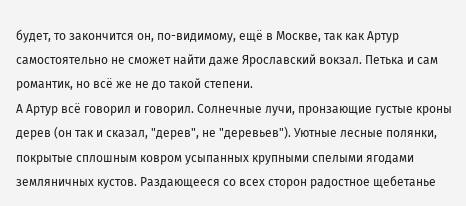будет, то закончится он, по-видимому, ещё в Москве, так как Артур самостоятельно не сможет найти даже Ярославский вокзал. Петька и сам романтик, но всё же не до такой степени.
А Артур всё говорил и говорил. Солнечные лучи, пронзающие густые кроны дерев (он так и сказал, "дерев", не "деревьев"). Уютные лесные полянки, покрытые сплошным ковром усыпанных крупными спелыми ягодами земляничных кустов. Раздающееся со всех сторон радостное щебетанье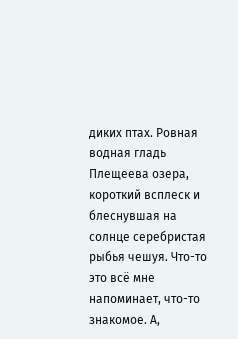диких птах. Ровная водная гладь Плещеева озера, короткий всплеск и блеснувшая на солнце серебристая рыбья чешуя. Что-то это всё мне напоминает, что-то знакомое. А,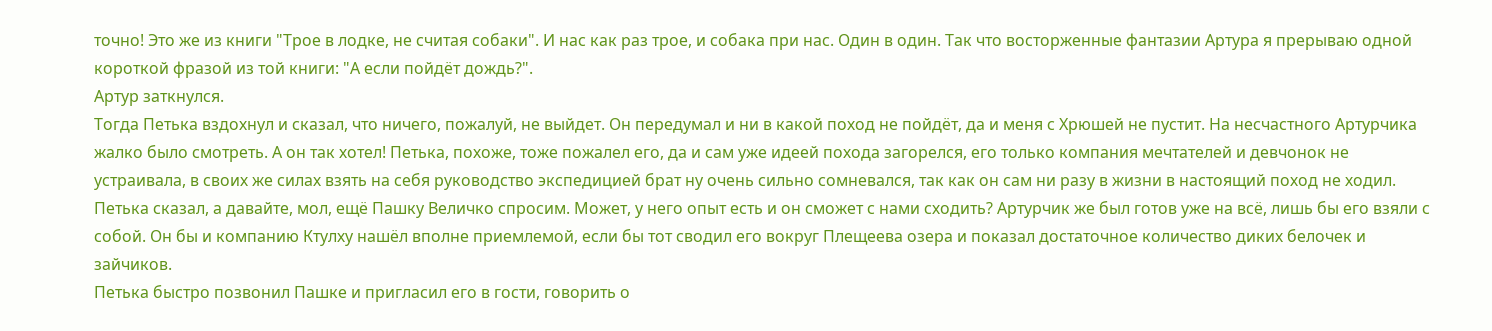точно! Это же из книги "Трое в лодке, не считая собаки". И нас как раз трое, и собака при нас. Один в один. Так что восторженные фантазии Артура я прерываю одной короткой фразой из той книги: "А если пойдёт дождь?".
Артур заткнулся.
Тогда Петька вздохнул и сказал, что ничего, пожалуй, не выйдет. Он передумал и ни в какой поход не пойдёт, да и меня с Хрюшей не пустит. На несчастного Артурчика жалко было смотреть. А он так хотел! Петька, похоже, тоже пожалел его, да и сам уже идеей похода загорелся, его только компания мечтателей и девчонок не устраивала, в своих же силах взять на себя руководство экспедицией брат ну очень сильно сомневался, так как он сам ни разу в жизни в настоящий поход не ходил. Петька сказал, а давайте, мол, ещё Пашку Величко спросим. Может, у него опыт есть и он сможет с нами сходить? Артурчик же был готов уже на всё, лишь бы его взяли с собой. Он бы и компанию Ктулху нашёл вполне приемлемой, если бы тот сводил его вокруг Плещеева озера и показал достаточное количество диких белочек и зайчиков.
Петька быстро позвонил Пашке и пригласил его в гости, говорить о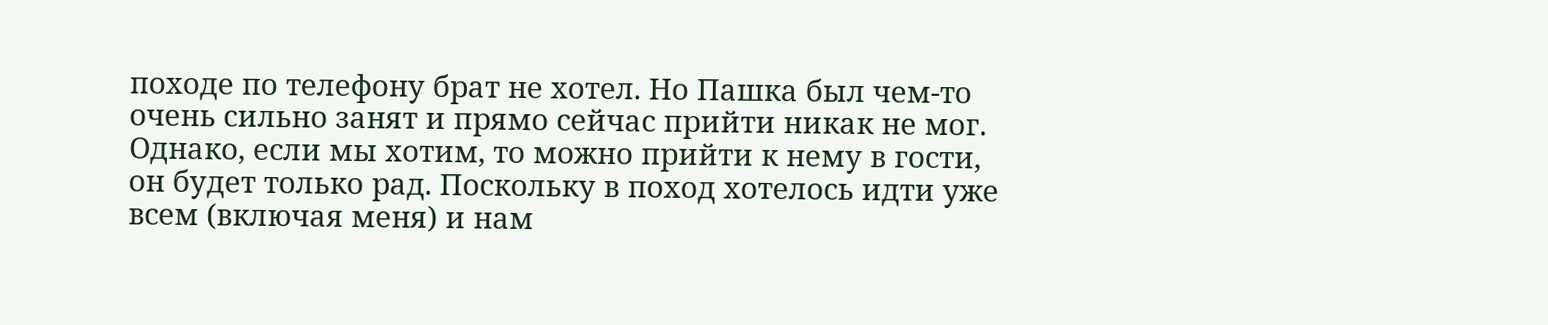походе по телефону брат не хотел. Но Пашка был чем-то очень сильно занят и прямо сейчас прийти никак не мог. Однако, если мы хотим, то можно прийти к нему в гости, он будет только рад. Поскольку в поход хотелось идти уже всем (включая меня) и нам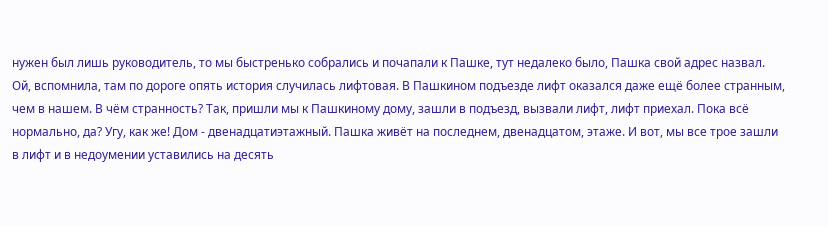нужен был лишь руководитель, то мы быстренько собрались и почапали к Пашке, тут недалеко было, Пашка свой адрес назвал.
Ой, вспомнила, там по дороге опять история случилась лифтовая. В Пашкином подъезде лифт оказался даже ещё более странным, чем в нашем. В чём странность? Так, пришли мы к Пашкиному дому, зашли в подъезд, вызвали лифт, лифт приехал. Пока всё нормально, да? Угу, как же! Дом - двенадцатиэтажный. Пашка живёт на последнем, двенадцатом, этаже. И вот, мы все трое зашли в лифт и в недоумении уставились на десять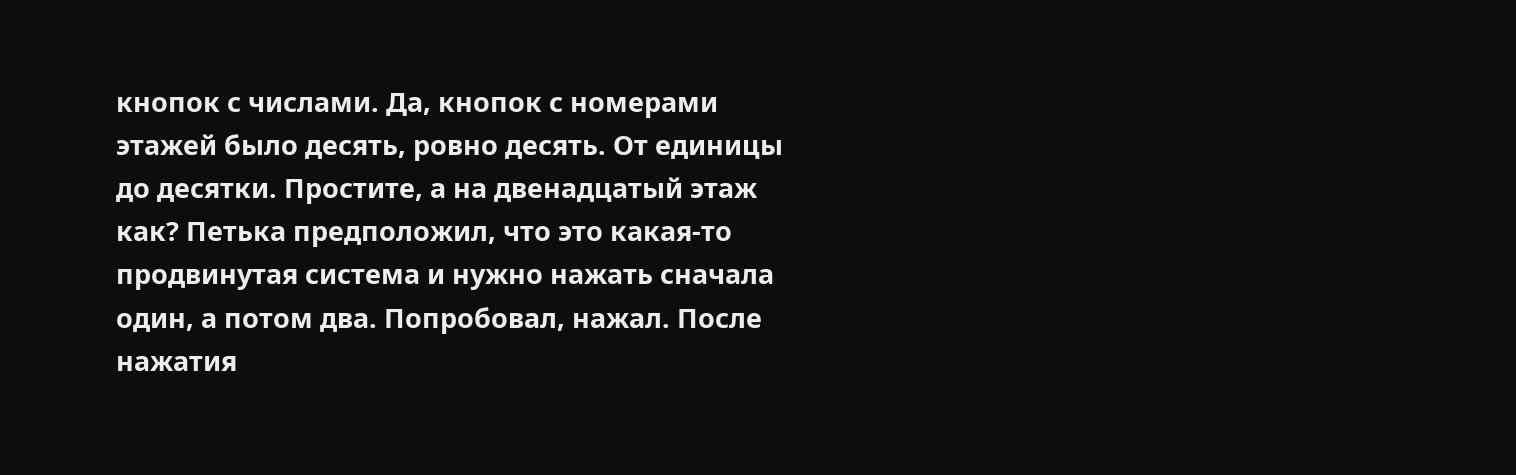кнопок с числами. Да, кнопок с номерами этажей было десять, ровно десять. От единицы до десятки. Простите, а на двенадцатый этаж как? Петька предположил, что это какая-то продвинутая система и нужно нажать сначала один, а потом два. Попробовал, нажал. После нажатия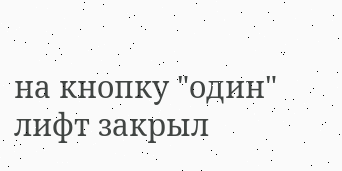на кнопку "один" лифт закрыл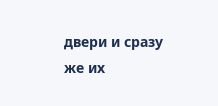двери и сразу же их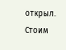открыл. Стоим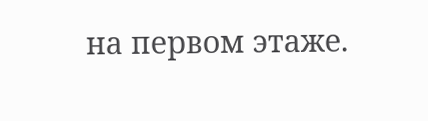на первом этаже.